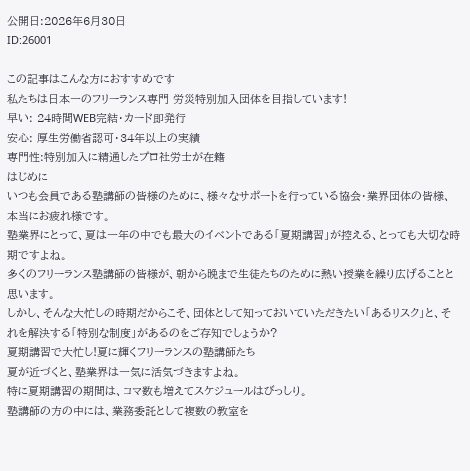公開日:2026年6月30日
ID:26001

この記事はこんな方におすすめです
私たちは日本一のフリーランス専門 労災特別加入団体を目指しています!
早い: 24時間WEB完結・カード即発行
安心: 厚生労働省認可・34年以上の実績
専門性:特別加入に精通したプロ社労士が在籍
はじめに
いつも会員である塾講師の皆様のために、様々なサポートを行っている協会・業界団体の皆様、本当にお疲れ様です。
塾業界にとって、夏は一年の中でも最大のイベントである「夏期講習」が控える、とっても大切な時期ですよね。
多くのフリーランス塾講師の皆様が、朝から晩まで生徒たちのために熱い授業を繰り広げることと思います。
しかし、そんな大忙しの時期だからこそ、団体として知っておいていただきたい「あるリスク」と、それを解決する「特別な制度」があるのをご存知でしょうか?
夏期講習で大忙し!夏に輝くフリーランスの塾講師たち
夏が近づくと、塾業界は一気に活気づきますよね。
特に夏期講習の期間は、コマ数も増えてスケジュールはびっしり。
塾講師の方の中には、業務委託として複数の教室を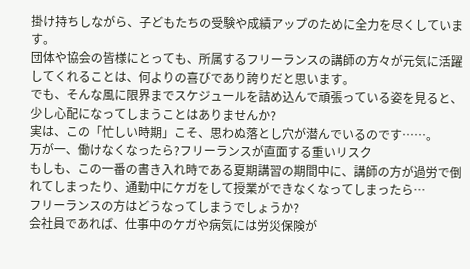掛け持ちしながら、子どもたちの受験や成績アップのために全力を尽くしています。
団体や協会の皆様にとっても、所属するフリーランスの講師の方々が元気に活躍してくれることは、何よりの喜びであり誇りだと思います。
でも、そんな風に限界までスケジュールを詰め込んで頑張っている姿を見ると、少し心配になってしまうことはありませんか?
実は、この「忙しい時期」こそ、思わぬ落とし穴が潜んでいるのです……。
万が一、働けなくなったら?フリーランスが直面する重いリスク
もしも、この一番の書き入れ時である夏期講習の期間中に、講師の方が過労で倒れてしまったり、通勤中にケガをして授業ができなくなってしまったら…
フリーランスの方はどうなってしまうでしょうか?
会社員であれば、仕事中のケガや病気には労災保険が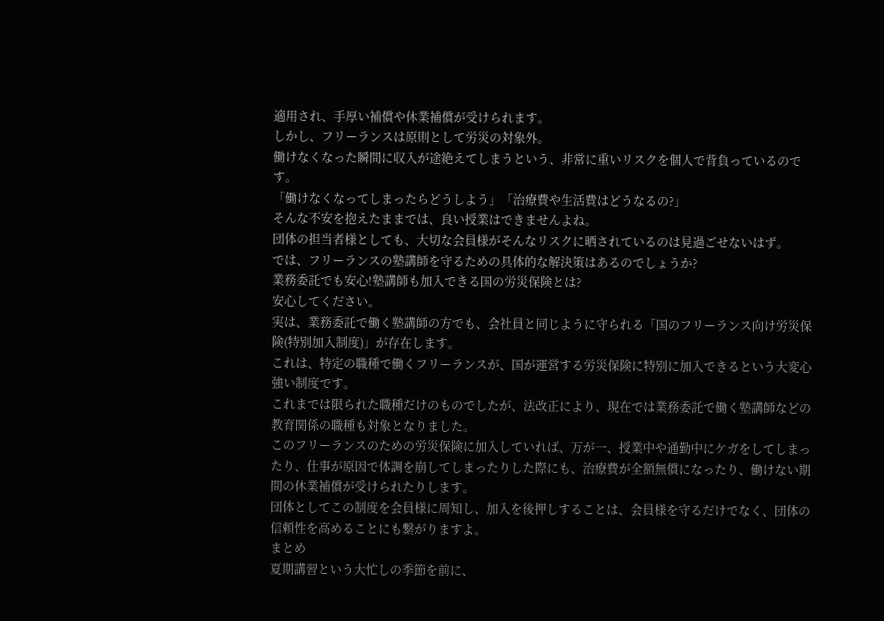適用され、手厚い補償や休業補償が受けられます。
しかし、フリーランスは原則として労災の対象外。
働けなくなった瞬間に収入が途絶えてしまうという、非常に重いリスクを個人で背負っているのです。
「働けなくなってしまったらどうしよう」「治療費や生活費はどうなるの?」
そんな不安を抱えたままでは、良い授業はできませんよね。
団体の担当者様としても、大切な会員様がそんなリスクに晒されているのは見過ごせないはず。
では、フリーランスの塾講師を守るための具体的な解決策はあるのでしょうか?
業務委託でも安心!塾講師も加入できる国の労災保険とは?
安心してください。
実は、業務委託で働く塾講師の方でも、会社員と同じように守られる「国のフリーランス向け労災保険(特別加入制度)」が存在します。
これは、特定の職種で働くフリーランスが、国が運営する労災保険に特別に加入できるという大変心強い制度です。
これまでは限られた職種だけのものでしたが、法改正により、現在では業務委託で働く塾講師などの教育関係の職種も対象となりました。
このフリーランスのための労災保険に加入していれば、万が一、授業中や通勤中にケガをしてしまったり、仕事が原因で体調を崩してしまったりした際にも、治療費が全額無償になったり、働けない期間の休業補償が受けられたりします。
団体としてこの制度を会員様に周知し、加入を後押しすることは、会員様を守るだけでなく、団体の信頼性を高めることにも繋がりますよ。
まとめ
夏期講習という大忙しの季節を前に、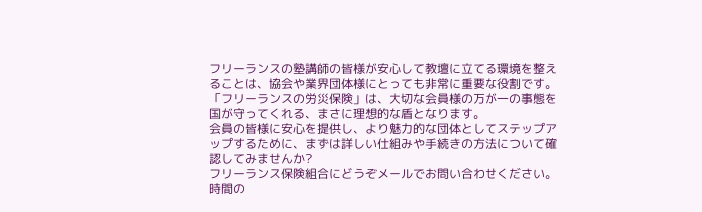フリーランスの塾講師の皆様が安心して教壇に立てる環境を整えることは、協会や業界団体様にとっても非常に重要な役割です。
「フリーランスの労災保険」は、大切な会員様の万が一の事態を国が守ってくれる、まさに理想的な盾となります。
会員の皆様に安心を提供し、より魅力的な団体としてステップアップするために、まずは詳しい仕組みや手続きの方法について確認してみませんか?
フリーランス保険組合にどうぞメールでお問い合わせください。
時間の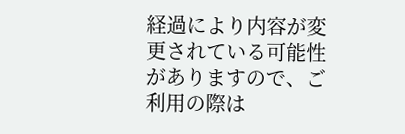経過により内容が変更されている可能性がありますので、ご利用の際は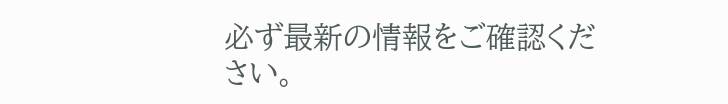必ず最新の情報をご確認ください。